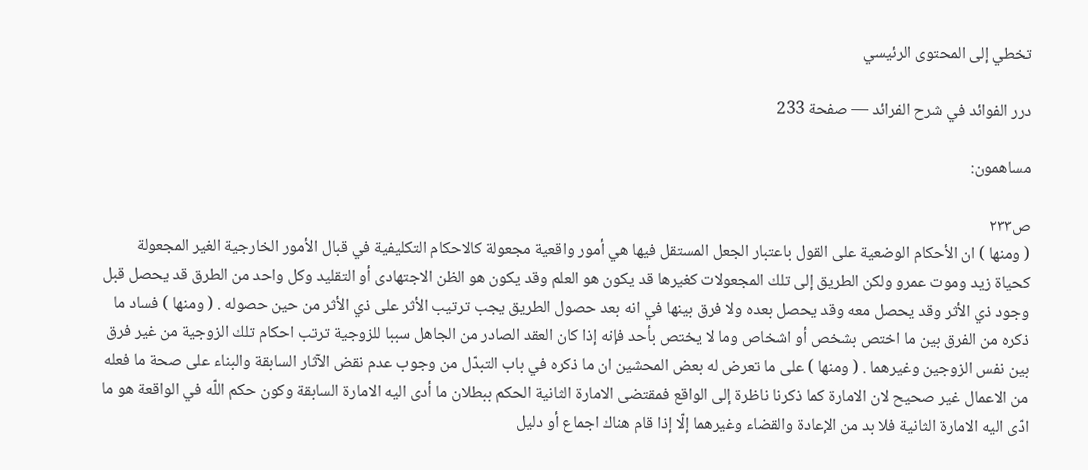تخطي إلى المحتوى الرئيسي

درر الفوائد في شرح الفرائد — صفحة 233

مساهمون:

ص٢٣٣
( ومنها ) ان الأحكام الوضعية على القول باعتبار الجعل المستقل فيها هي أمور واقعية مجعولة كالاحكام التكليفية في قبال الأمور الخارجية الغير المجعولة كحياة زيد وموت عمرو ولكن الطريق إلى تلك المجعولات كغيرها قد يكون هو العلم وقد يكون هو الظن الاجتهادى أو التقليد وكل واحد من الطرق قد يحصل قبل وجود ذي الأثر وقد يحصل معه وقد يحصل بعده ولا فرق بينها في انه بعد حصول الطريق يجب ترتيب الأثر على ذي الأثر من حين حصوله . ( ومنها ) فساد ما ذكره من الفرق بين ما اختص بشخص أو اشخاص وما لا يختص بأحد فإنه إذا كان العقد الصادر من الجاهل سببا للزوجية ترتب احكام تلك الزوجية من غير فرق بين نفس الزوجين وغيرهما . ( ومنها ) على ما تعرض له بعض المحشين ان ما ذكره في باب التبدّل من وجوب عدم نقض الآثار السابقة والبناء على صحة ما فعله من الاعمال غير صحيح لان الامارة كما ذكرنا ناظرة إلى الواقع فمقتضى الامارة الثانية الحكم ببطلان ما أدى اليه الامارة السابقة وكون حكم اللّه في الواقعة هو ما ادّى اليه الامارة الثانية فلا بد من الإعادة والقضاء وغيرهما إلّا إذا قام هناك اجماع أو دليل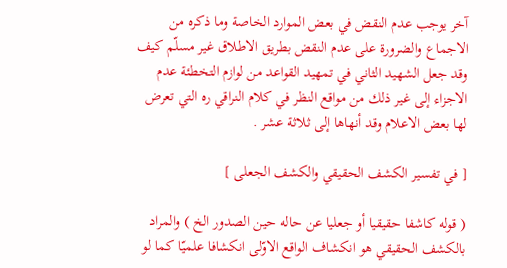آخر يوجب عدم النقض في بعض الموارد الخاصة وما ذكره من الاجماع والضرورة على عدم النقض بطريق الاطلاق غير مسلّم كيف وقد جعل الشهيد الثاني في تمهيد القواعد من لوازم التخطئة عدم الاجزاء إلى غير ذلك من مواقع النظر في كلام النراقي ره التي تعرض لها بعض الاعلام وقد أنهاها إلى ثلاثة عشر .

[ في تفسير الكشف الحقيقي والكشف الجعلى ]

( قوله كاشفا حقيقيا أو جعليا عن حاله حين الصدور الخ ) والمراد بالكشف الحقيقي هو انكشاف الواقع الاوّلى انكشافا علميّا كما لو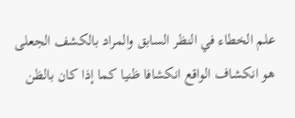علم الخطاء في النظر السابق والمراد بالكشف الجعلى هو انكشاف الواقع انكشافا ظنيا كما إذا كان بالظن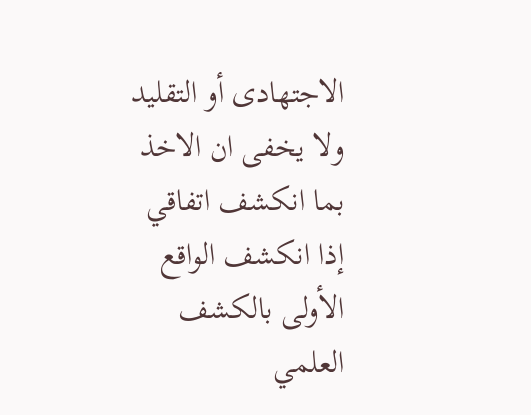الاجتهادى أو التقليد ولا يخفى ان الاخذ بما انكشف اتفاقي إذا انكشف الواقع الأولى بالكشف العلمي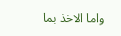واما الاخذ بما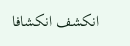انكشف انكشافا